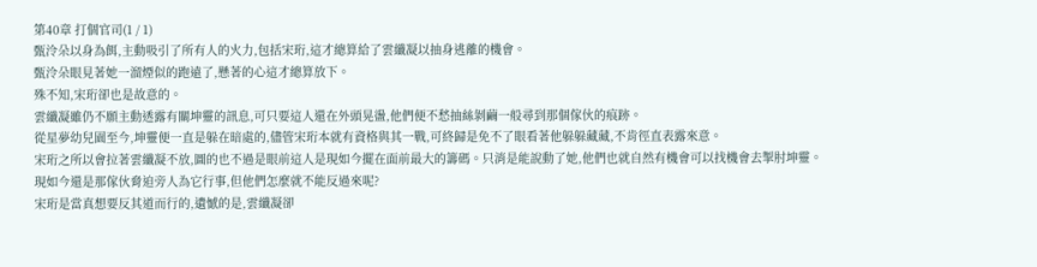第40章 打個官司(1 / 1)
甄泠朵以身為餌,主動吸引了所有人的火力,包括宋珩,這才總算給了雲纖凝以抽身逃離的機會。
甄泠朵眼見著她一溜煙似的跑遠了,懸著的心這才總算放下。
殊不知,宋珩卻也是故意的。
雲纖凝雖仍不願主動透露有關坤靈的訊息,可只要這人還在外頭晃盪,他們便不愁抽絲剝繭一般尋到那個傢伙的痕跡。
從星夢幼兒園至今,坤靈便一直是躲在暗處的,儘管宋珩本就有資格與其一戰,可終歸是免不了眼看著他躲躲藏藏,不肯徑直表露來意。
宋珩之所以會拉著雲纖凝不放,圖的也不過是眼前這人是現如今擺在面前最大的籌碼。只消是能說動了她,他們也就自然有機會可以找機會去掣肘坤靈。
現如今還是那傢伙脅迫旁人為它行事,但他們怎麼就不能反過來呢?
宋珩是當真想要反其道而行的,遺憾的是,雲纖凝卻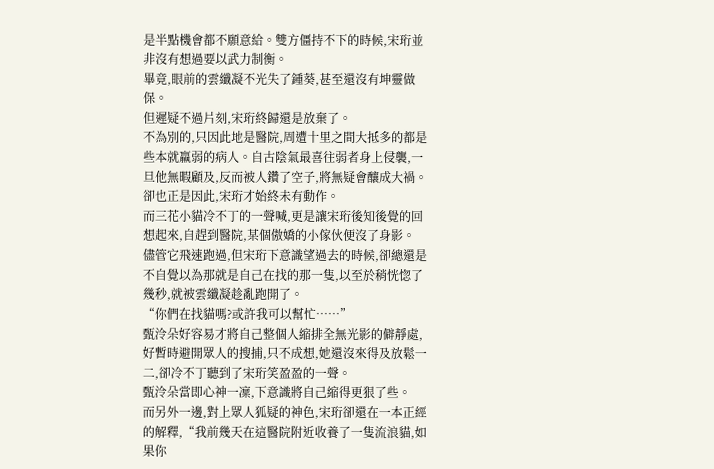是半點機會都不願意給。雙方僵持不下的時候,宋珩並非沒有想過要以武力制衡。
畢竟,眼前的雲纖凝不光失了鍾葵,甚至還沒有坤靈做保。
但遲疑不過片刻,宋珩終歸還是放棄了。
不為別的,只因此地是醫院,周遭十里之間大抵多的都是些本就羸弱的病人。自古陰氣最喜往弱者身上侵襲,一旦他無暇顧及,反而被人鑽了空子,將無疑會釀成大禍。
卻也正是因此,宋珩才始終未有動作。
而三花小貓冷不丁的一聲喊,更是讓宋珩後知後覺的回想起來,自趕到醫院,某個傲嬌的小傢伙便沒了身影。
儘管它飛速跑過,但宋珩下意識望過去的時候,卻總還是不自覺以為那就是自己在找的那一隻,以至於稍恍惚了幾秒,就被雲纖凝趁亂跑開了。
“你們在找貓嗎?或許我可以幫忙……”
甄泠朵好容易才將自己整個人縮排全無光影的僻靜處,好暫時避開眾人的搜捕,只不成想,她還沒來得及放鬆一二,卻冷不丁聽到了宋珩笑盈盈的一聲。
甄泠朵當即心神一凜,下意識將自己縮得更狠了些。
而另外一邊,對上眾人狐疑的神色,宋珩卻還在一本正經的解釋,“我前幾天在這醫院附近收養了一隻流浪貓,如果你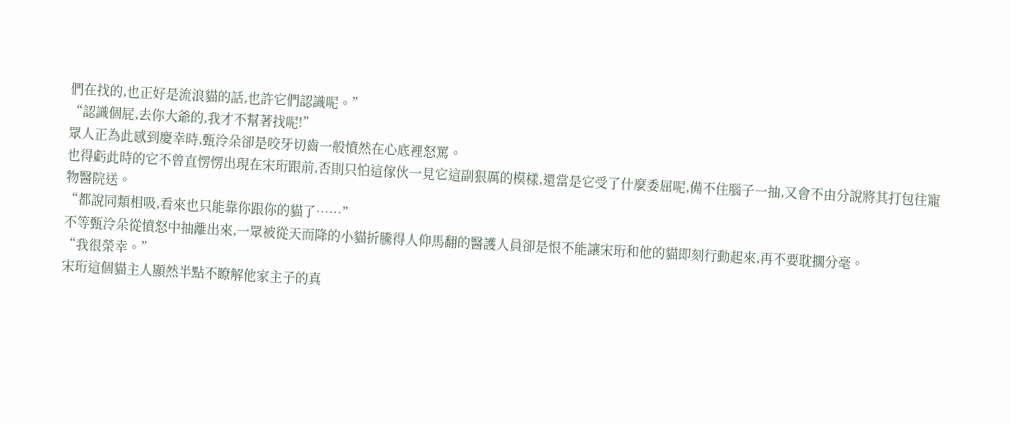們在找的,也正好是流浪貓的話,也許它們認識呢。”
“認識個屁,去你大爺的,我才不幫著找呢!”
眾人正為此感到慶幸時,甄泠朵卻是咬牙切齒一般憤然在心底裡怒罵。
也得虧此時的它不曾直愣愣出現在宋珩跟前,否則只怕這傢伙一見它這副狠厲的模樣,還當是它受了什麼委屈呢,備不住腦子一抽,又會不由分說將其打包往寵物醫院送。
“都說同類相吸,看來也只能靠你跟你的貓了……”
不等甄泠朵從憤怒中抽離出來,一眾被從天而降的小貓折騰得人仰馬翻的醫護人員卻是恨不能讓宋珩和他的貓即刻行動起來,再不要耽擱分毫。
“我很榮幸。”
宋珩這個貓主人顯然半點不瞭解他家主子的真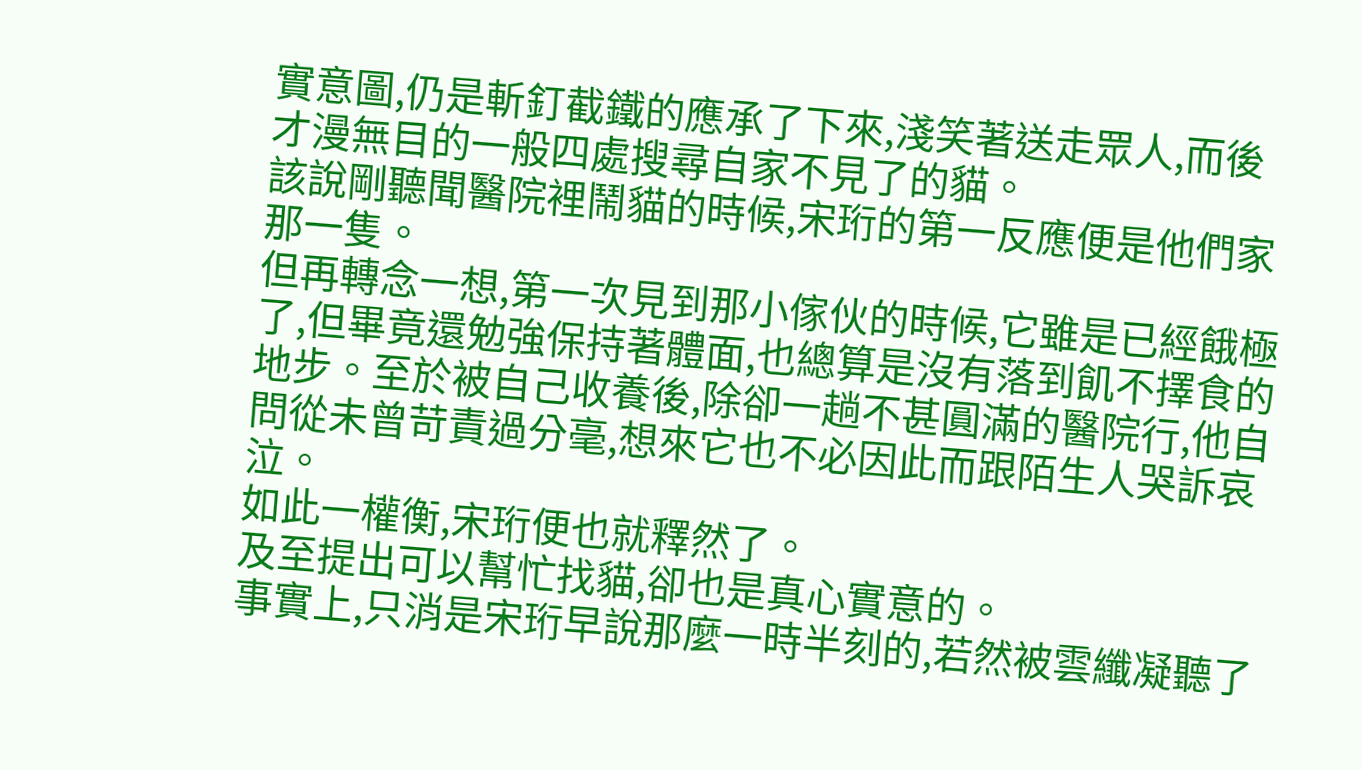實意圖,仍是斬釘截鐵的應承了下來,淺笑著送走眾人,而後才漫無目的一般四處搜尋自家不見了的貓。
該說剛聽聞醫院裡鬧貓的時候,宋珩的第一反應便是他們家那一隻。
但再轉念一想,第一次見到那小傢伙的時候,它雖是已經餓極了,但畢竟還勉強保持著體面,也總算是沒有落到飢不擇食的地步。至於被自己收養後,除卻一趟不甚圓滿的醫院行,他自問從未曾苛責過分毫,想來它也不必因此而跟陌生人哭訴哀泣。
如此一權衡,宋珩便也就釋然了。
及至提出可以幫忙找貓,卻也是真心實意的。
事實上,只消是宋珩早說那麼一時半刻的,若然被雲纖凝聽了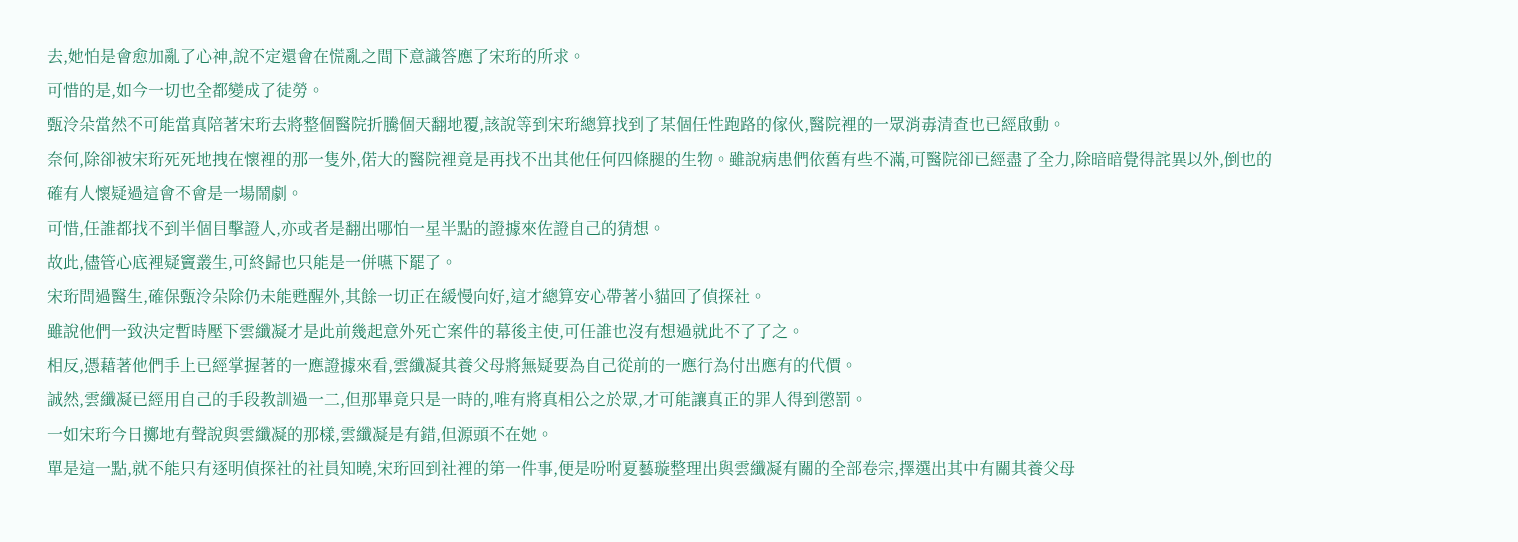去,她怕是會愈加亂了心神,說不定還會在慌亂之間下意識答應了宋珩的所求。
可惜的是,如今一切也全都變成了徒勞。
甄泠朵當然不可能當真陪著宋珩去將整個醫院折騰個天翻地覆,該說等到宋珩總算找到了某個任性跑路的傢伙,醫院裡的一眾消毒清查也已經啟動。
奈何,除卻被宋珩死死地拽在懷裡的那一隻外,偌大的醫院裡竟是再找不出其他任何四條腿的生物。雖說病患們依舊有些不滿,可醫院卻已經盡了全力,除暗暗覺得詫異以外,倒也的確有人懷疑過這會不會是一場鬧劇。
可惜,任誰都找不到半個目擊證人,亦或者是翻出哪怕一星半點的證據來佐證自己的猜想。
故此,儘管心底裡疑竇叢生,可終歸也只能是一併嚥下罷了。
宋珩問過醫生,確保甄泠朵除仍未能甦醒外,其餘一切正在緩慢向好,這才總算安心帶著小貓回了偵探社。
雖說他們一致決定暫時壓下雲纖凝才是此前幾起意外死亡案件的幕後主使,可任誰也沒有想過就此不了了之。
相反,憑藉著他們手上已經掌握著的一應證據來看,雲纖凝其養父母將無疑要為自己從前的一應行為付出應有的代價。
誠然,雲纖凝已經用自己的手段教訓過一二,但那畢竟只是一時的,唯有將真相公之於眾,才可能讓真正的罪人得到懲罰。
一如宋珩今日擲地有聲說與雲纖凝的那樣,雲纖凝是有錯,但源頭不在她。
單是這一點,就不能只有逐明偵探社的社員知曉,宋珩回到社裡的第一件事,便是吩咐夏藝璇整理出與雲纖凝有關的全部卷宗,擇選出其中有關其養父母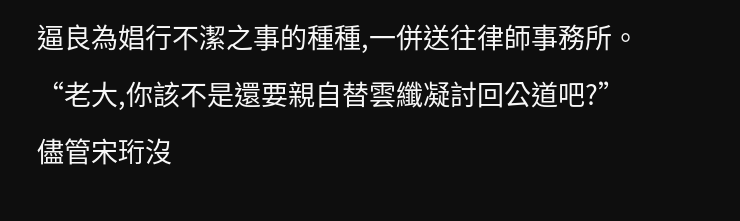逼良為娼行不潔之事的種種,一併送往律師事務所。
“老大,你該不是還要親自替雲纖凝討回公道吧?”
儘管宋珩沒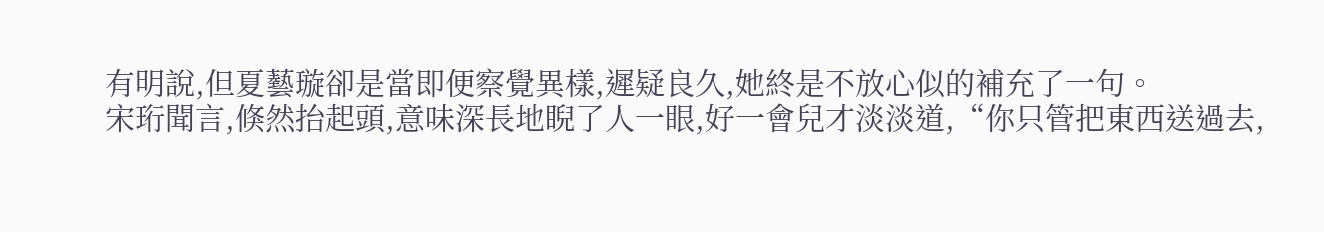有明說,但夏藝璇卻是當即便察覺異樣,遲疑良久,她終是不放心似的補充了一句。
宋珩聞言,倏然抬起頭,意味深長地睨了人一眼,好一會兒才淡淡道,“你只管把東西送過去,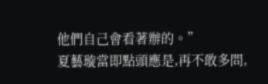他們自己會看著辦的。”
夏藝璇當即點頭應是,再不敢多問,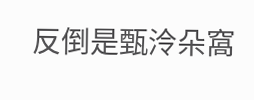反倒是甄泠朵窩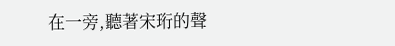在一旁,聽著宋珩的聲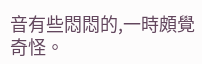音有些悶悶的,一時頗覺奇怪。